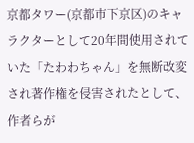京都タワー(京都市下京区)のキャラクターとして20年間使用されていた「たわわちゃん」を無断改変され著作権を侵害されたとして、作者らが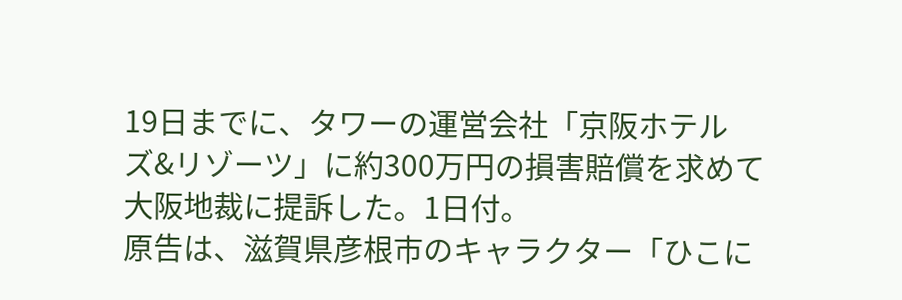19日までに、タワーの運営会社「京阪ホテルズ&リゾーツ」に約300万円の損害賠償を求めて大阪地裁に提訴した。1日付。
原告は、滋賀県彦根市のキャラクター「ひこに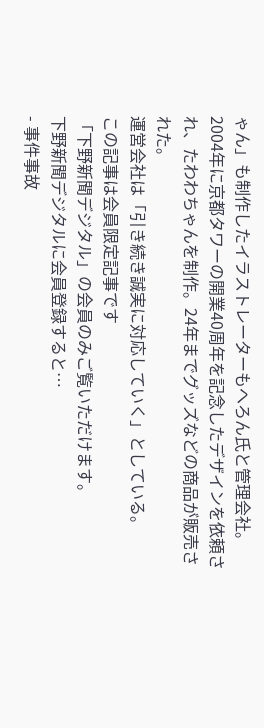ゃん」も制作したイラストレーターもへろん氏と管理会社。2004年に京都タワーの開業40周年を記念したデザインを依頼され、たわわちゃんを制作。24年までグッズなどの商品が販売された。
運営会社は「引き続き誠実に対応していく」としている。
この記事は会員限定記事です
「下野新聞デジタル」の会員のみご覧いただけます。
下野新聞デジタルに会員登録すると…
- 事件事故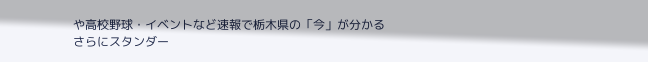や高校野球・イベントなど速報で栃木県の「今」が分かる
さらにスタンダー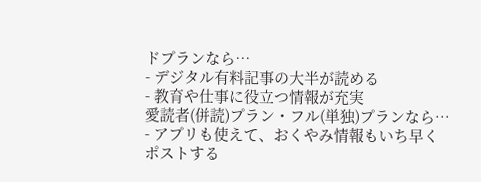ドプランなら…
- デジタル有料記事の大半が読める
- 教育や仕事に役立つ情報が充実
愛読者(併読)プラン・フル(単独)プランなら…
- アプリも使えて、おくやみ情報もいち早く
ポストする